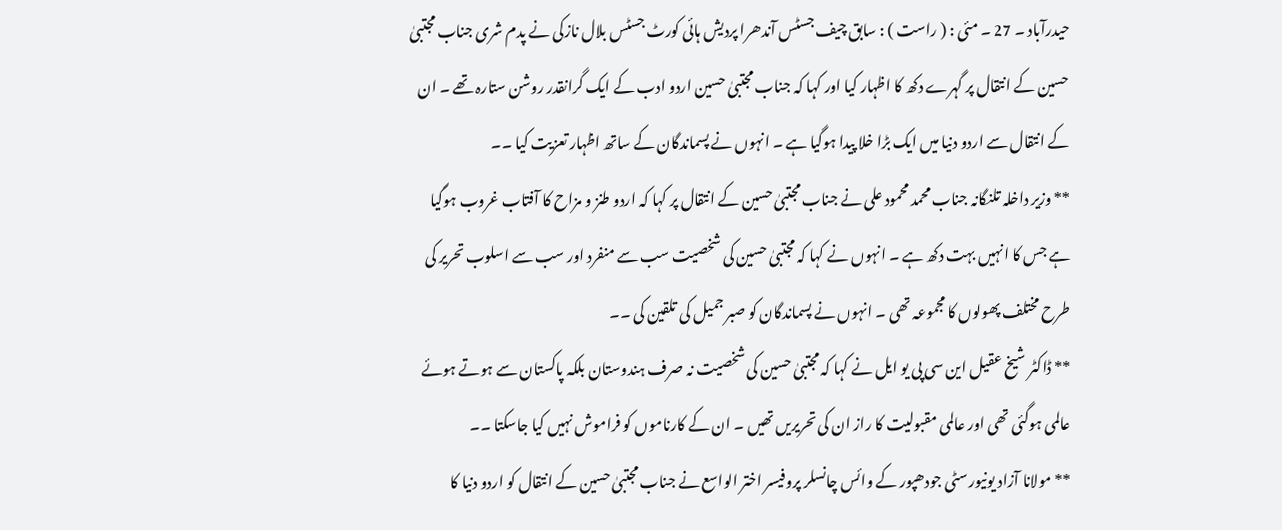حیدرآباد ۔ 27 ۔ مئی : ( راست ) : سابق چیف جسٹس آندھرا پردیش ہائی کورٹ جسٹس بلال نازکی نے پدم شری جناب مجتبیٰ حسین کے انتقال پر گہرے دکھ کا اظہار کیا اور کہا کہ جناب مجتبیٰ حسین اردو ادب کے ایک گرانقدر روشن ستارہ تھے ۔ ان کے انتقال سے اردو دنیا میں ایک بڑا خلا پیدا ہوگیا ہے ۔ انہوں نے پسماندگان کے ساتھ اظہار تعزیت کیا ۔۔
** وزیر داخلہ تلنگانہ جناب محمد محمود علی نے جناب مجتبیٰ حسین کے انتقال پر کہا کہ اردو طنز و مزاح کا آفتاب غروب ہوگیا ہے جس کا انہیں بہت دکھ ہے ۔ انہوں نے کہا کہ مجتبیٰ حسین کی شخصیت سب سے منفرد اور سب سے اسلوب تحریر کی طرح مختلف پھولوں کا مجموعہ تھی ۔ انہوں نے پسماندگان کو صبر جمیل کی تلقین کی ۔۔
** ڈاکٹر شیخ عقیل این سی پی یو ایل نے کہا کہ مجتبیٰ حسین کی شخصیت نہ صرف ہندوستان بلکہ پاکستان سے ہوتے ہوئے عالمی ہوگئی تھی اور عالمی مقبولیت کا راز ان کی تحریریں تھیں ۔ ان کے کارناموں کو فراموش نہیں کیا جاسکتا ۔۔
** مولانا آزاد یونیورسٹی جودھپور کے وائس چانسلر پروفیسر اختر الواسع نے جناب مجتبیٰ حسین کے انتقال کو اردو دنیا کا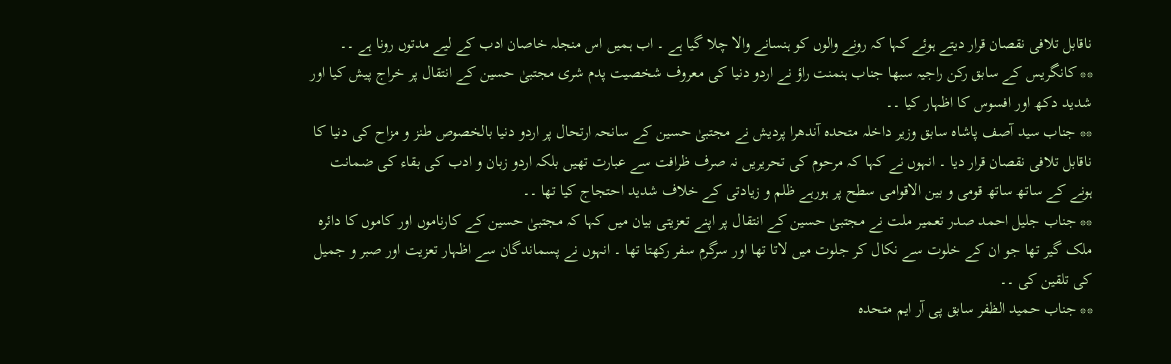ناقابل تلافی نقصان قرار دیتے ہوئے کہا کہ رونے والوں کو ہنسانے والا چلا گیا ہے ۔ اب ہمیں اس منجلہ خاصان ادب کے لیے مدتوں رونا ہے ۔۔
** کانگریس کے سابق رکن راجیہ سبھا جناب ہنمنت راؤ نے اردو دنیا کی معروف شخصیت پدم شری مجتبیٰ حسین کے انتقال پر خراج پیش کیا اور شدید دکھ اور افسوس کا اظہار کیا ۔۔
** جناب سید آصف پاشاہ سابق وزیر داخلہ متحدہ آندھرا پردیش نے مجتبیٰ حسین کے سانحہ ارتحال پر اردو دنیا بالخصوص طنز و مزاح کی دنیا کا ناقابل تلافی نقصان قرار دیا ۔ انہوں نے کہا کہ مرحوم کی تحریریں نہ صرف ظرافت سے عبارت تھیں بلکہ اردو زبان و ادب کی بقاء کی ضمانت ہونے کے ساتھ ساتھ قومی و بین الاقوامی سطح پر ہورہے ظلم و زیادتی کے خلاف شدید احتجاج کیا تھا ۔۔
** جناب جلیل احمد صدر تعمیر ملت نے مجتبیٰ حسین کے انتقال پر اپنے تعزیتی بیان میں کہا کہ مجتبیٰ حسین کے کارناموں اور کاموں کا دائرہ ملک گیر تھا جو ان کے خلوت سے نکال کر جلوت میں لاتا تھا اور سرگرم سفر رکھتا تھا ۔ انہوں نے پسماندگان سے اظہار تعزیت اور صبر و جمیل کی تلقین کی ۔۔
** جناب حمید الظفر سابق پی آر ایم متحدہ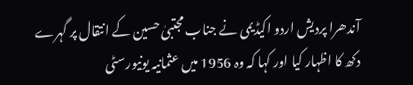آندھرا پردیش اردو اکیڈیمی نے جناب مجتبیٰ حسین کے انتقال پر گہرے دکھ کا اظہار کیا اور کہا کہ وہ 1956 میں عثمانیہ یونیورسٹی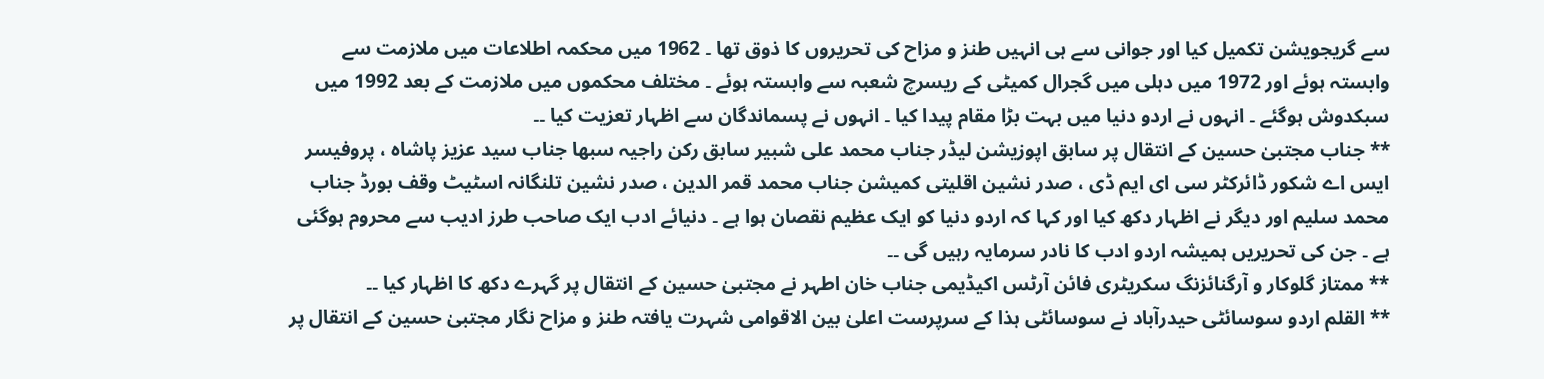سے گریجویشن تکمیل کیا اور جوانی سے ہی انہیں طنز و مزاح کی تحریروں کا ذوق تھا ۔ 1962 میں محکمہ اطلاعات میں ملازمت سے وابستہ ہوئے اور 1972 میں دہلی میں گجرال کمیٹی کے ریسرچ شعبہ سے وابستہ ہوئے ۔ مختلف محکموں میں ملازمت کے بعد 1992 میں سبکدوش ہوگئے ۔ انہوں نے اردو دنیا میں بہت بڑا مقام پیدا کیا ۔ انہوں نے پسماندگان سے اظہار تعزیت کیا ۔۔
** جناب مجتبیٰ حسین کے انتقال پر سابق اپوزیشن لیڈر جناب محمد علی شبیر سابق رکن راجیہ سبھا جناب سید عزیز پاشاہ ، پروفیسر ایس اے شکور ڈائرکٹر سی ای ایم ڈی ، صدر نشین اقلیتی کمیشن جناب محمد قمر الدین ، صدر نشین تلنگانہ اسٹیٹ وقف بورڈ جناب محمد سلیم اور دیگر نے اظہار دکھ کیا اور کہا کہ اردو دنیا کو ایک عظیم نقصان ہوا ہے ۔ دنیائے ادب ایک صاحب طرز ادیب سے محروم ہوگئی ہے ۔ جن کی تحریریں ہمیشہ اردو ادب کا نادر سرمایہ رہیں گی ۔۔
** ممتاز گلوکار و آرگنائزنگ سکریٹری فائن آرٹس اکیڈیمی جناب خان اطہر نے مجتبیٰ حسین کے انتقال پر گہرے دکھ کا اظہار کیا ۔۔
** القلم اردو سوسائٹی حیدرآباد نے سوسائٹی ہذا کے سرپرست اعلیٰ بین الاقوامی شہرت یافتہ طنز و مزاح نگار مجتبیٰ حسین کے انتقال پر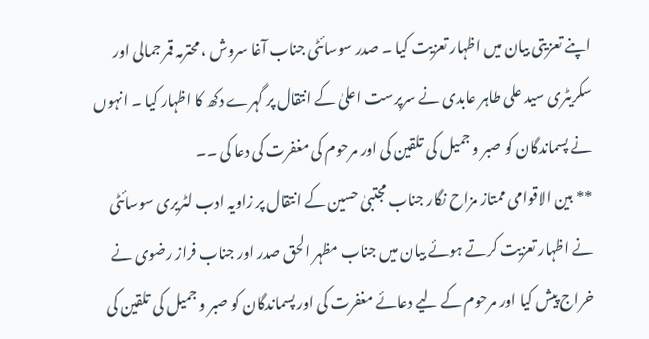اپنے تعزیتی بیان میں اظہار تعزیت کیا ۔ صدر سوسائٹی جناب آغا سروش ، محترمہ قمر جمالی اور سکریٹری سید علی طاہر عابدی نے سرپرست اعلیٰ کے انتقال پر گہرے دکھ کا اظہار کیا ۔ انہوں نے پسماندگان کو صبر و جمیل کی تلقین کی اور مرحوم کی مغفرت کی دعا کی ۔۔
** بین الاقوامی ممتاز مزاح نگار جناب مجتبیٰ حسین کے انتقال پر زاویہ ادب لٹریری سوسائٹی نے اظہار تعزیت کرتے ہوئے بیان میں جناب مظہر الحق صدر اور جناب فراز رضوی نے خراج پیش کیا اور مرحوم کے لیے دعائے مغفرت کی اور پسماندگان کو صبر و جمیل کی تلقین کی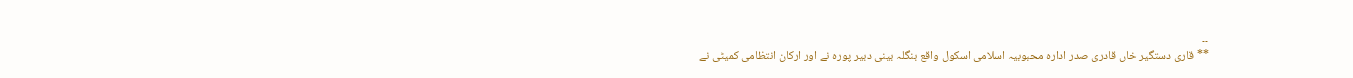۔۔
** قاری دستگیر خاں قادری صدر ادارہ محبوبیہ اسلامی اسکول واقع بنگلہ بینی دبیر پورہ نے اور ارکان انتظامی کمیٹی نے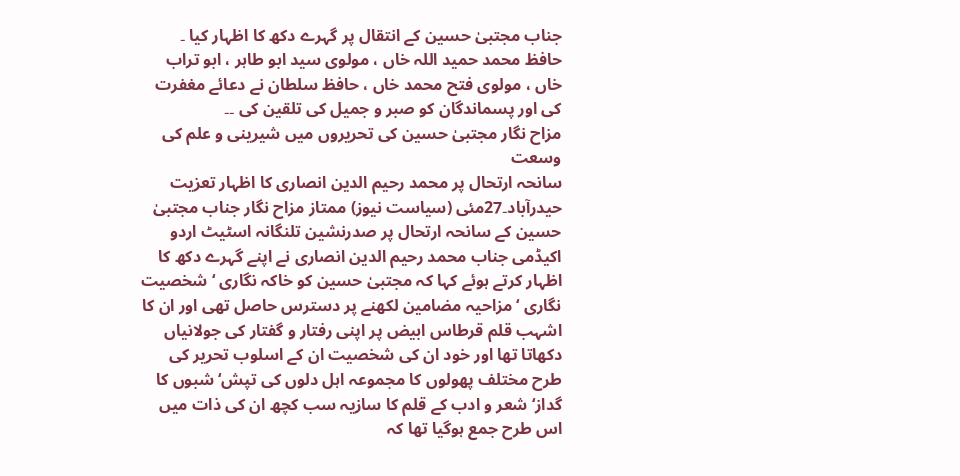جناب مجتبیٰ حسین کے انتقال پر گہرے دکھ کا اظہار کیا ۔ حافظ محمد حمید اللہ خاں ، مولوی سید ابو طاہر ، ابو تراب خاں ، مولوی فتح محمد خاں ، حافظ سلطان نے دعائے مغفرت کی اور پسماندگان کو صبر و جمیل کی تلقین کی ۔۔
مزاح نگار مجتبیٰ حسین کی تحریروں میں شیرینی و علم کی وسعت
سانحہ ارتحال پر محمد رحیم الدین انصاری کا اظہار تعزیت
حیدرآباد۔27مئی (سیاست نیوز) ممتاز مزاح نگار جناب مجتبیٰ حسین کے سانحہ ارتحال پر صدرنشین تلنگانہ اسٹیٹ اردو اکیڈمی جناب محمد رحیم الدین انصاری نے اپنے گہرے دکھ کا اظہار کرتے ہوئے کہا کہ مجتبیٰ حسین کو خاکہ نگاری ‘ شخصیت نگاری ‘مزاحیہ مضامین لکھنے پر دسترس حاصل تھی اور ان کا اشہب قلم قرطاس ابیض پر اپنی رفتار و گفتار کی جولانیاں دکھاتا تھا اور خود ان کی شخصیت ان کے اسلوب تحریر کی طرح مختلف پھولوں کا مجموعہ اہل دلوں کی تپش‘ شبوں کا گداز‘ شعر و ادب کے قلم کا سازیہ سب کچھ ان کی ذات میں اس طرح جمع ہوگیا تھا کہ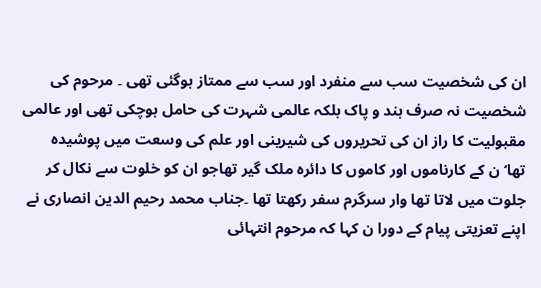ان کی شخصیت سب سے منفرد اور سب سے ممتاز ہوگئی تھی ۔ مرحوم کی شخصیت نہ صرف ہند و پاک بلکہ عالمی شہرت کی حامل ہوچکی تھی اور عالمی مقبولیت کا راز ان کی تحریروں کی شیرینی اور علم کی وسعت میں پوشیدہ تھا‘ن کے کارناموں اور کاموں کا دائرہ ملک گیر تھاجو ان کو خلوت سے نکال کر جلوت میں لاتا تھا وار سرگرم سفر رکھتا تھا ۔جناب محمد رحیم الدین انصاری نے اپنے تعزیتی پیام کے دورا ن کہا کہ مرحوم انتہائی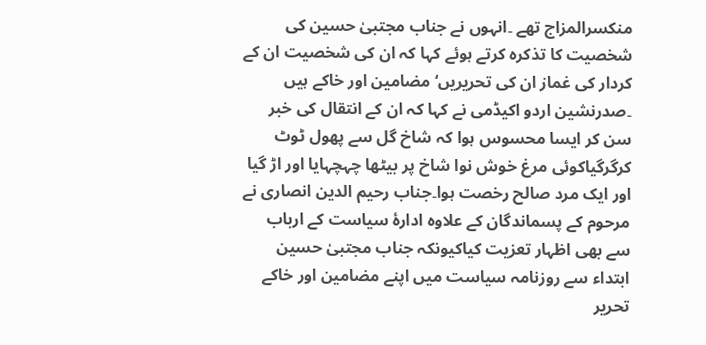منکسرالمزاج تھے ۔انہوں نے جناب مجتبیٰ حسین کی شخصیت کا تذکرہ کرتے ہوئے کہا کہ ان کی شخصیت ان کے کردار کی غماز ان کی تحریریں‘ مضامین اور خاکے ہیں ۔صدرنشین اردو اکیڈمی نے کہا کہ ان کے انتقال کی خبر سن کر ایسا محسوس ہوا کہ شاخ گل سے پھول ٹوٹ کرگرگیاکوئی مرغ خوش نوا شاخ پر بیٹھا چہچہایا اور اڑ گیا اور ایک مرد صالح رخصت ہوا۔جناب رحیم الدین انصاری نے مرحوم کے پسماندگان کے علاوہ ادارۂ سیاست کے ارباب سے بھی اظہار تعزیت کیاکیونکہ جناب مجتبیٰ حسین ابتداء سے روزنامہ سیاست میں اپنے مضامین اور خاکے تحریر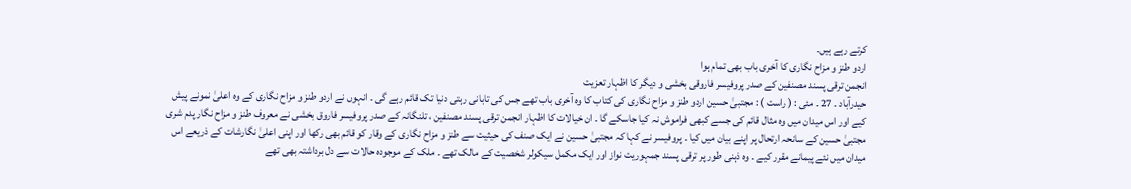کرتے رہے ہیں۔
اردو طنز و مزاح نگاری کا آخری باب بھی تمام ہوا
انجمن ترقی پسند مصنفین کے صدر پروفیسر فاروقی بخشی و دیگر کا اظہار تعزیت
حیدرآباد ۔ 27 ۔ مئی : ( راست ) : مجتبیٰ حسین اردو طنز و مزاح نگاری کی کتاب کا وہ آخری باب تھے جس کی تابانی رہتی دنیا تک قائم رہے گی ۔ انہوں نے اردو طنز و مزاح نگاری کے وہ اعلیٰ نمونے پیش کیے اور اس میدان میں وہ مثال قائم کی جسے کبھی فراموش نہ کیا جاسکے گا ۔ ان خیالات کا اظہار انجمن ترقی پسند مصنفین ، تلنگانہ کے صدر پروفیسر فاروق بخشی نے معروف طنز و مزاح نگار پدم شری مجتبیٰ حسین کے سانحہ ارتحال پر اپنے بیان میں کیا ۔ پروفیسر نے کہا کہ مجتبیٰ حسین نے ایک صنف کی حیثیت سے طنز و مزاح نگاری کے وقار کو قائم بھی رکھا اور اپنی اعلیٰ نگارشات کے ذریعے اس میدان میں نئے پیمانے مقرر کیے ۔ وہ ذہنی طور پر ترقی پسند جمہوریت نواز اور ایک مکمل سیکولر شخصیت کے مالک تھے ۔ ملک کے موجودہ حالات سے دل برداشتہ بھی تھے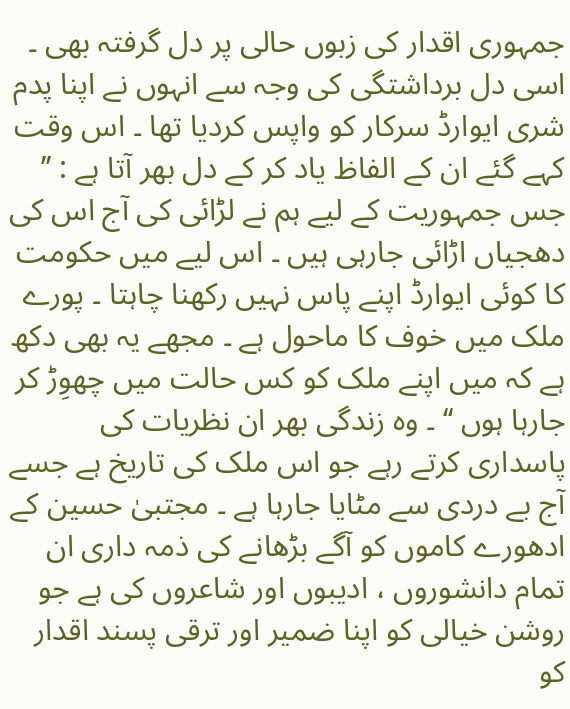جمہوری اقدار کی زبوں حالی پر دل گرفتہ بھی ۔ اسی دل برداشتگی کی وجہ سے انہوں نے اپنا پدم شری ایوارڈ سرکار کو واپس کردیا تھا ۔ اس وقت کہے گئے ان کے الفاظ یاد کر کے دل بھر آتا ہے : ’’ جس جمہوریت کے لیے ہم نے لڑائی کی آج اس کی دھجیاں اڑائی جارہی ہیں ۔ اس لیے میں حکومت کا کوئی ایوارڈ اپنے پاس نہیں رکھنا چاہتا ۔ پورے ملک میں خوف کا ماحول ہے ۔ مجھے یہ بھی دکھ ہے کہ میں اپنے ملک کو کس حالت میں چھوِڑ کر جارہا ہوں ‘‘ ۔ وہ زندگی بھر ان نظریات کی پاسداری کرتے رہے جو اس ملک کی تاریخ ہے جسے آج بے دردی سے مٹایا جارہا ہے ۔ مجتبیٰ حسین کے ادھورے کاموں کو آگے بڑھانے کی ذمہ داری ان تمام دانشوروں ، ادیبوں اور شاعروں کی ہے جو روشن خیالی کو اپنا ضمیر اور ترقی پسند اقدار کو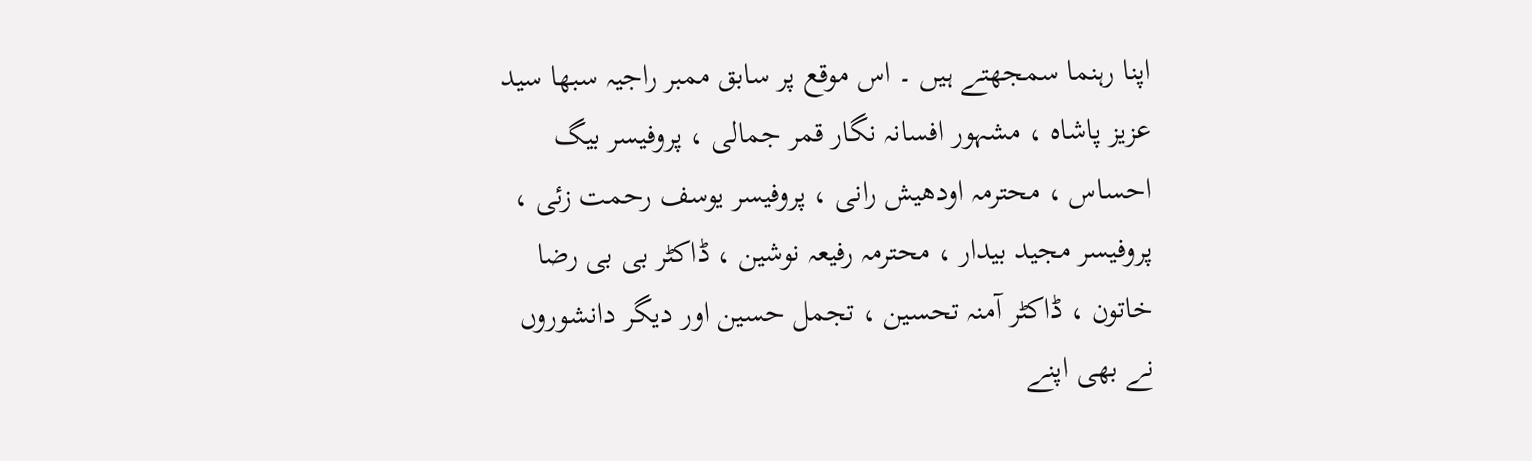اپنا رہنما سمجھتے ہیں ۔ اس موقع پر سابق ممبر راجیہ سبھا سید عزیز پاشاہ ، مشہور افسانہ نگار قمر جمالی ، پروفیسر بیگ احساس ، محترمہ اودھیش رانی ، پروفیسر یوسف رحمت زئی ، پروفیسر مجید بیدار ، محترمہ رفیعہ نوشین ، ڈاکٹر بی بی رضا خاتون ، ڈاکٹر آمنہ تحسین ، تجمل حسین اور دیگر دانشوروں نے بھی اپنے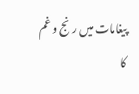پیغامات میں رنج و غم کا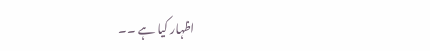اظہار کیا ہے ۔۔